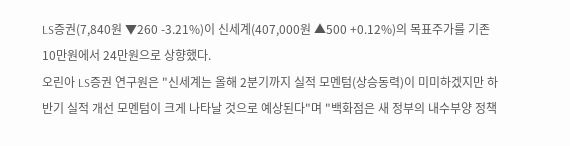LS증권(7,840원 ▼260 -3.21%)이 신세계(407,000원 ▲500 +0.12%)의 목표주가를 기존 10만원에서 24만원으로 상향했다.
오린아 LS증권 연구원은 "신세계는 올해 2분기까지 실적 모멘텀(상승동력)이 미미하겠지만 하반기 실적 개선 모멘텀이 크게 나타날 것으로 예상된다"며 "백화점은 새 정부의 내수부양 정책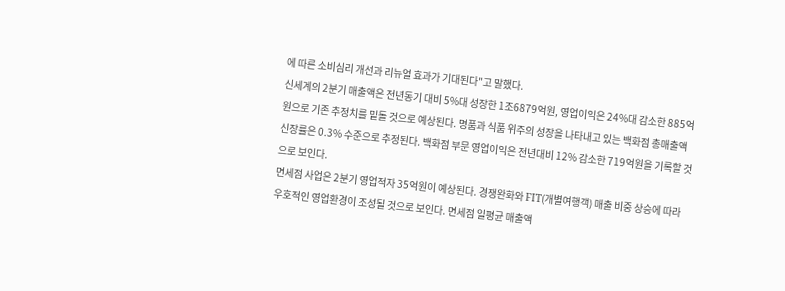에 따른 소비심리 개선과 리뉴얼 효과가 기대된다"고 말했다.
신세계의 2분기 매출액은 전년동기 대비 5%대 성장한 1조6879억원, 영업이익은 24%대 감소한 885억원으로 기존 추정치를 밑돌 것으로 예상된다. 명품과 식품 위주의 성장을 나타내고 있는 백화점 총매출액 신장률은 0.3% 수준으로 추정된다. 백화점 부문 영업이익은 전년대비 12% 감소한 719억원을 기록할 것으로 보인다.
면세점 사업은 2분기 영업적자 35억원이 예상된다. 경쟁완화와 FIT(개별여행객) 매출 비중 상승에 따라 우호적인 영업환경이 조성될 것으로 보인다. 면세점 일평균 매출액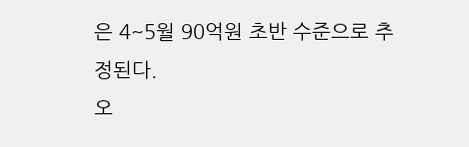은 4~5월 90억원 초반 수준으로 추정된다.
오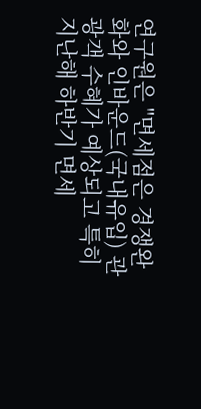연구원은 "면세점은 경쟁완화와 인바운드(국내유입) 관광객 수혜가 예상되고 특히 지난해 하반기 면세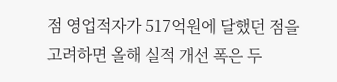점 영업적자가 517억원에 달했던 점을 고려하면 올해 실적 개선 폭은 두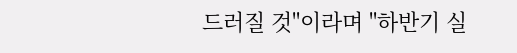드러질 것"이라며 "하반기 실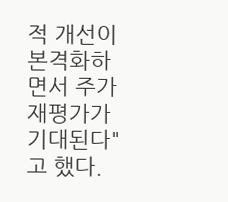적 개선이 본격화하면서 주가 재평가가 기대된다"고 했다.